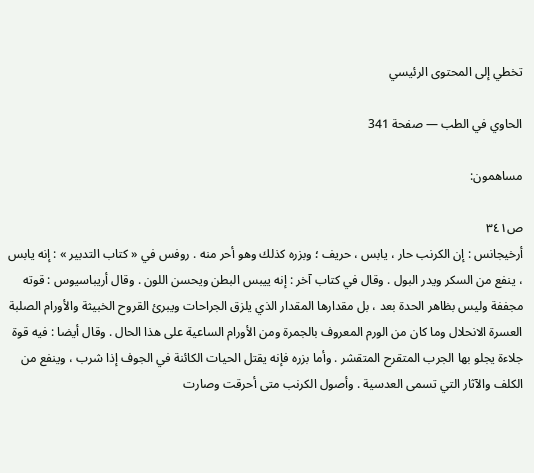تخطي إلى المحتوى الرئيسي

الحاوي في الطب — صفحة 341

مساهمون:

ص٣٤١
أرخيجانس : إن الكرنب حار ، يابس ، حريف ؛ وبزره كذلك وهو أحر منه . روفس في « كتاب التدبير » : إنه يابس ، ينفع من السكر ويدر البول . وقال في كتاب آخر : إنه ييبس البطن ويحسن اللون . وقال أريباسيوس : قوته مجففة وليس بظاهر الحدة بعد ، بل مقدارها المقدار الذي يلزق الجراحات ويبرئ القروح الخبيثة والأورام الصلبة العسرة الانحلال وما كان من الورم المعروف بالجمرة ومن الأورام الساعية على هذا الحال . وقال أيضا : فيه قوة جلاءة يجلو بها الجرب المتقرح المتقشر . وأما بزره فإنه يقتل الحيات الكائنة في الجوف إذا شرب ، وينفع من الكلف والآثار التي تسمى العدسية . وأصول الكرنب متى أحرقت وصارت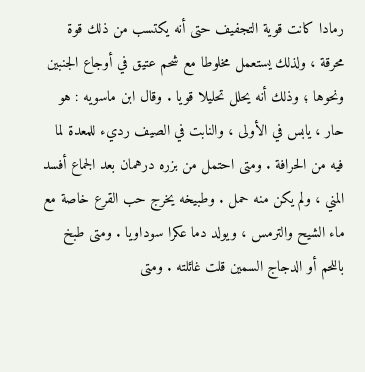رمادا كانت قوية التجفيف حتى أنه يكتسب من ذلك قوة محرقة ، ولذلك يستعمل مخلوطا مع شحم عتيق في أوجاع الجنبين ونحوها ؛ وذلك أنه يحلل تحليلا قويا . وقال ابن ماسويه : هو حار ، يابس في الأولى ، والنابت في الصيف رديء للمعدة لما فيه من الحرافة . ومتى احتمل من بزره درهمان بعد الجماع أفسد المني ، ولم يكن منه حمل . وطبيخه يخرج حب القرع خاصة مع ماء الشيح والترمس ، ويولد دما عكرا سوداويا . ومتى طبخ باللحم أو الدجاج السمين قلت غائلته . ومتى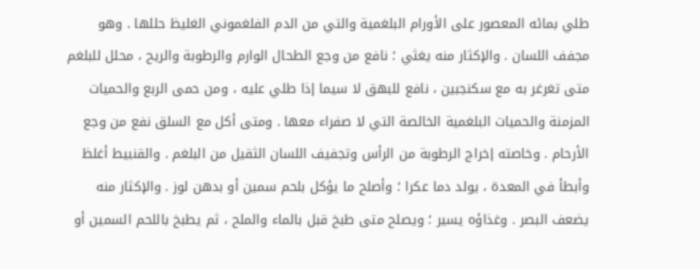طلي بمائه المعصور على الأورام البلغمية والتي من الدم الفلغموني الغليظ حللها . وهو مجفف اللسان . والإكثار منه يغثي ؛ نافع من وجع الطحال الوارم والرطوبة والريح ، محلل للبلغم متى تغرغر به مع سكنجبين ، نافع للبهق لا سيما إذا طلي عليه ، ومن حمى الربع والحميات المزمنة والحميات البلغمية الخالصة التي لا صفراء معها . ومتى أكل مع السلق نفع من وجع الأرحام . وخاصته إخراج الرطوبة من الرأس وتجفيف اللسان الثقيل من البلغم . والقنبيط أغلظ وأبطأ في المعدة ، يولد دما عكرا ؛ وأصلح ما يؤكل بلحم سمين أو بدهن لوز . والإكثار منه يضعف البصر . وغذاؤه يسير ؛ ويصلح متى طبخ قبل بالماء والملح ، ثم يطبخ باللحم السمين أو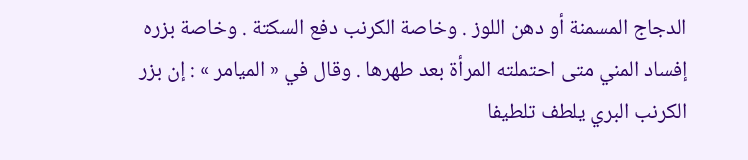الدجاج المسمنة أو دهن اللوز . وخاصة الكرنب دفع السكتة . وخاصة بزره إفساد المني متى احتملته المرأة بعد طهرها . وقال في « الميامر » : إن بزر الكرنب البري يلطف تلطيفا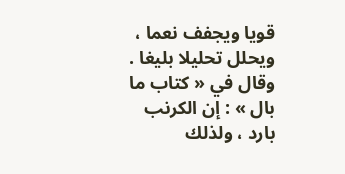قويا ويجفف نعما ، ويحلل تحليلا بليغا . وقال في « كتاب ما بال » : إن الكرنب بارد ، ولذلك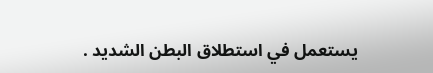يستعمل في استطلاق البطن الشديد .